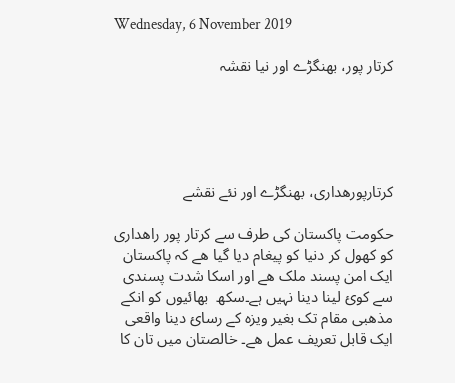Wednesday, 6 November 2019

کرتار پور، بھنگڑے اور نیا نقشہ





کرتارپورھداری، بھنگڑے اور نئے نقشے

حکومت پاکستان کی طرف سے کرتار پور راھداری کو کھول کر دنیا کو پیغام دیا گیا ھے کہ پاکستان ایک امن پسند ملک ھے اور اسکا شدت پسندی سے کوئ لینا دینا نہیں ہے۔سکھ  بھائیوں کو انکے مذھبی مقام تک بغیر ویزہ کے رسائ دینا واقعی ایک قابل تعریف عمل ھے۔ خالصتان میں تان کا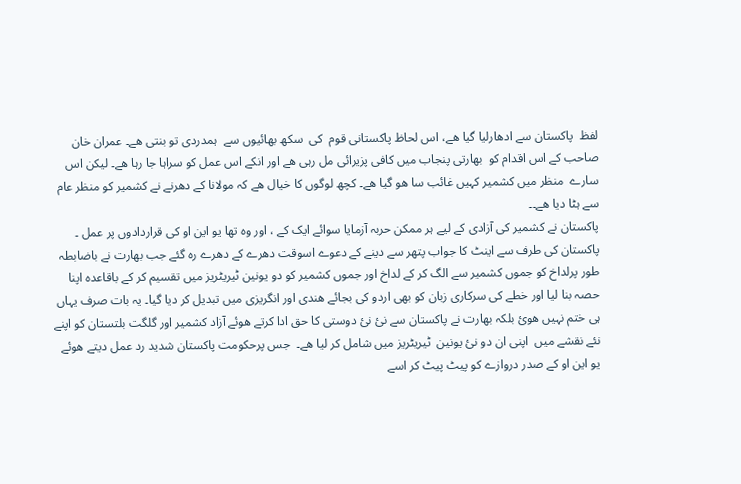لفظ  پاکستان سے ادھارلیا گیا ھے، اس لحاظ پاکستانی قوم  کی  سکھ بھائیوں سے  ہمدردی تو بنتی ھے۔ عمران خان صاحب کے اس اقدام کو  بھارتی پنجاب میں کافی پزیرائی مل رہی ھے اور انکے اس عمل کو سراہا جا رہا ھے۔ لیکن اس سارے  منظر میں کشمیر کہیں غائب سا ھو گیا ھے۔ کچھ لوگوں کا خیال ھے کہ مولانا کے دھرنے نے کشمیر کو منظر عام سے ہٹا دیا ھے۔۔
پاکستان نے کشمیر کی آزادی کے لیے ہر ممکن حربہ آزمایا سوائے ایک کے ، اور وہ تھا یو این او کی قراردادوں پر عمل ۔ پاکستان کی طرف سے اینٹ کا جواب پتھر سے دینے کے دعوے اسوقت دھرے کے دھرے رہ گئے جب بھارت نے باضابطہ طور پرلداخ کو جموں کشمیر سے الگ کر کے لداخ اور جموں کشمیر کو دو یونین ٹیریٹریز میں تقسیم کر کے باقاعدہ اپنا حصہ بنا لیا اور خطے کی سرکاری زبان کو بھی اردو کی بجائے ھندی اور انگریزی میں تبدیل کر دیا گیا۔ یہ بات صرف یہاں ہی ختم نہیں ھوئ بلکہ بھارت نے پاکستان سے نئ نئ دوستی کا حق ادا کرتے ھوئے آزاد کشمیر اور گلگت بلتستان کو اپنے نئے نقشے میں  اپنی ان دو نئ یونین  ٹیریٹریز میں شامل کر لیا ھے۔  جس پرحکومت پاکستان شدید رد عمل دیتے ھوئے یو این او کے صدر دروازے کو پیٹ پیٹ کر اسے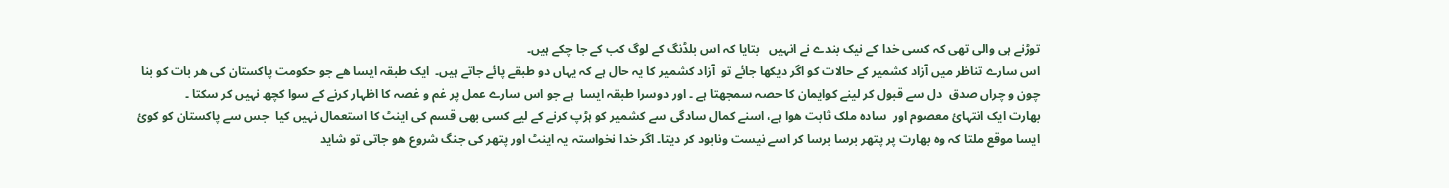توڑنے ہی والی تھی کہ کسی خدا کے نیک بندے نے انہیں   بتایا کہ اس بلڈنگ کے لوگ کب کے جا چکے ہیں۔
اس سارے تناظر میں آزاد کشمیر کے حالات کو اگر دیکھا جائے تو  آزاد کشمیر کا یہ حال ہے کہ یہاں دو طبقے پائے جاتے ہیں۔  ایک طبقہ ایسا ھے جو حکومت پاکستان کی ھر بات کو بنا چون و چراں صدق  دل سے قبول کر لینے کوایمان کا حصہ سمجھتا ہے ۔ اور دوسرا طبقہ ایسا  ہے جو اس سارے عمل پر غم و غصہ کا اظہار کرنے کے سوا کچھ نہیں کر سکتا ۔
بھارت ایک انتہائ معصوم اور  سادہ ملک ثابت ھوا ہے، اسنے کمال سادگی سے کشمیر کو ہڑپ کرنے کے لیے کسی بھی قسم کی اینٹ کا استعمال نہیں کیا  جس سے پاکستان کو کوئ ایسا موقع ملتا کہ وہ بھارت پر پتھر برسا برسا کر اسے نیست ونابود کر دیتا۔ اگر خدا نخواستہ یہ اینٹ اور پتھر کی جنگ شروع ھو جاتی تو شاید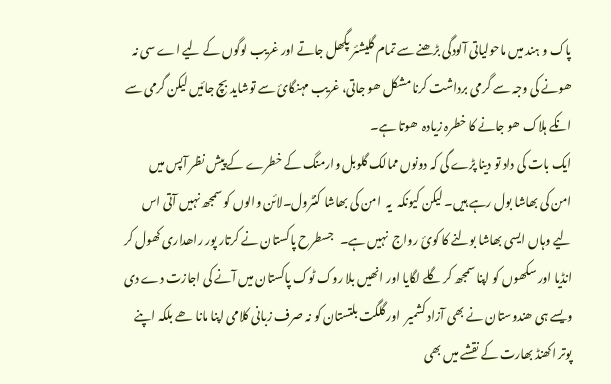پاک و ہند میں ماحولیاتی آلودگی بڑھنے سے تمام گلیشئر پگھل جاتے اور غریب لوگوں کے لیے اے سی نہ ھونے کی وجہ سے گرمی برداشت کرنا مشکل ھو جاتی، غریب مہنگائ سے توشاید بچ جائیں لیکن گرمی سے انکے ہلاک ھو جانے کا خطرہ زیادہ  ھوتا ہے۔
ایک بات کی داد تو دینا پڑے گی کہ دونوں ممالک گلوبل وارمنگ کے خطرے کے پیش نظر آپس میں  امن کی بھاشا بول رہے ہیں۔ لیکن کیونکہ  یہ  امن کی بھاشا کنٹرول۔لائن والوں کو سمجھ نہیں آتی اس لیے وہاں ایسی بھاشا بولنے کا کوئ رواج  نہیں ہے۔   جسطرح پاکستان نے کرتار پور راھداری کھول کر انڈیا اور سکھوں کو اپنا سمجھ کر گلے لگایا اور انھیں بلا روک ٹوک پاکستان میں آنے کی اجازت دے دی  ویسے ہی ھندوستان نے بھی آزاد کشمیر  اور گلگت بلتستان کو نہ صرف زبانی کلامی اپنا مانا ھے بلکہ اپنے پوتر اکھنڈ بھارت کے نقشے میں بھی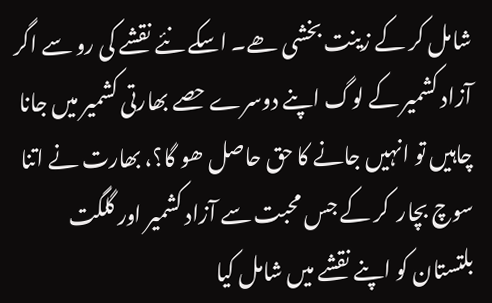شامل کر کے زینت بخشی ھے۔ اسکے نئے نقشے کی رو سے اگر آزاد کشمیر کے لوگ اپنے دوسرے حصے بھارتی کشمیر میں جانا چاہیں تو انہیں جانے کا حق حاصل ھو گا؟، بھارت نے اتنا سوچ بچار  کر کے جس محبت سے آزاد کشمیر اور گلگت بلتستان کو اپنے نقشے میں شامل کیا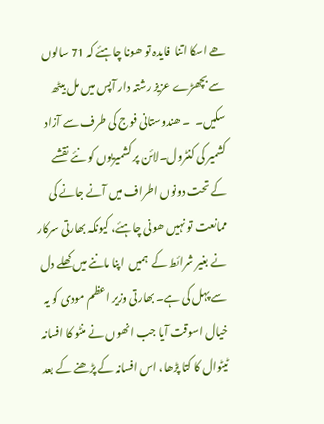ھے اسکا اتنا  فایدہ تو ھونا چاہئے کہ 71 سالوں سے بچھڑے عزیز رشتہ دار آپس میں مل بیٹھ سکیں۔  ۔ ھندوستانی فوج کی طرف سے آزاد کشمیر کی کنٹرول۔لائن پر کشمیریوں کو نئے نقشے کے تحت دونوں اطراف میں آنے جانے کی ممانعت تو نہیں ھونی چاہئے، کیونکہ بھارتی سرکار نے بغیر شرائط کے  ہمیں  اپنا ماننے میں کھلے دل سے پہل کی ہے۔ بھارتی وزیر اعظم مودی کو یہ خیال اسوقت آیا جب انھوں نے منٹو کا افسانہ ٹیٹوال کا کتا پڑھا، اس افسانہ کے پڑھنے کے بعد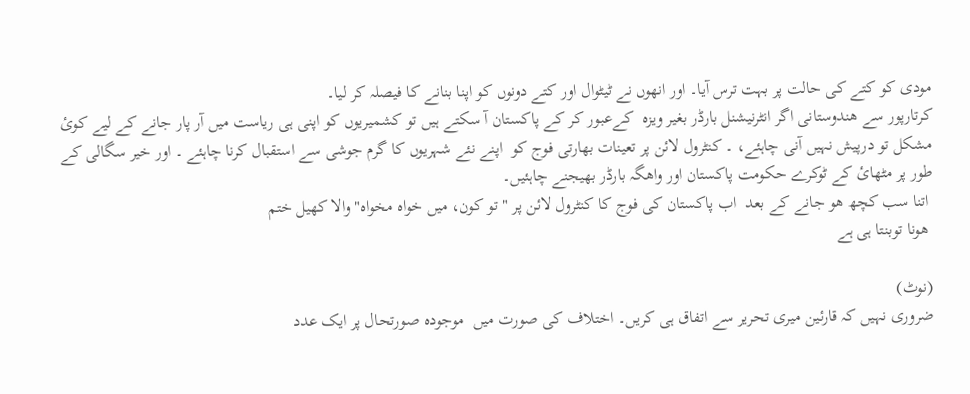مودی کو کتے کی حالت پر بہت ترس آیا۔ اور انھوں نے ٹیٹوال اور کتے دونوں کو اپنا بنانے کا فیصلہ کر لیا۔
کرتارپور سے ھندوستانی اگر انٹرنیشنل بارڈر بغیر ویزہ  کےعبور کر کے پاکستان آ سکتے ہیں تو کشمیریوں کو اپنی ہی ریاست میں آر پار جانے کے لیے کوئ مشکل تو درپیش نہیں آنی چاہئے، ۔ کنٹرول لائن پر تعینات بھارتی فوج کو  اپنے نئے شہریوں کا گرم جوشی سے استقبال کرنا چاہئے ۔ اور خیر سگالی کے طور پر مٹھائ کے ٹوکرے حکومت پاکستان اور واھگہ بارڈر بھیجنے چاہئیں۔
 اتنا سب کچھ ھو جانے کے بعد  اب پاکستان کی فوج کا کنٹرول لائن پر " تو کون، میں خواہ مخواہ" والا کھیل ختم
 ھونا توبنتا ہی ہے

(نوٹ)
ضروری نہیں کہ قارئین میری تحریر سے اتفاق ہی کریں۔ اختلاف کی صورت میں  موجودہ صورتحال پر ایک عدد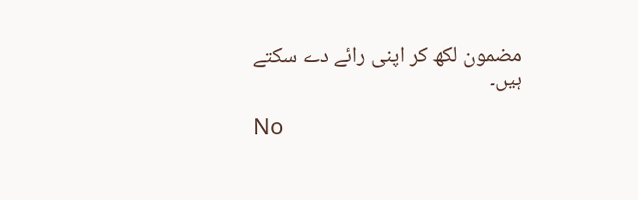مضمون لکھ کر اپنی رائے دے سکتے ہیں۔

No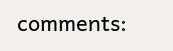comments: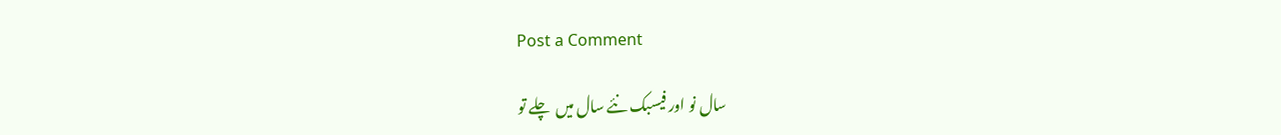Post a Comment

سال نو اور فیسبک نئے سال میں  چلے تو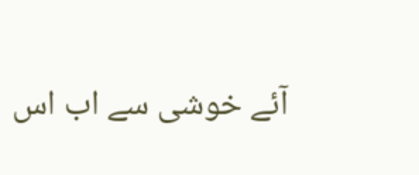آئے خوشی سے اب اس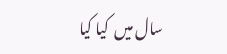سال میں  کیا کیا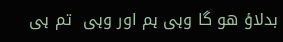بدلاؤ ھو گا وہی ہم اور وہی  تم ہی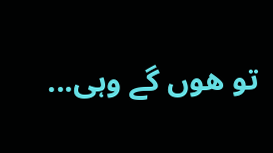تو ھوں گے وہی...